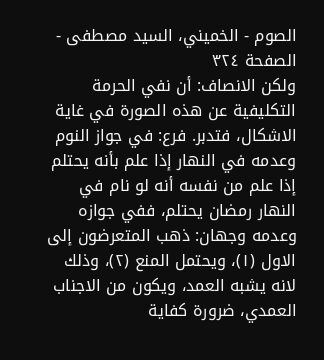الصوم - الخميني، السيد مصطفى - الصفحة ٣٢٤
ولكن الانصاف: أن نفي الحرمة التكليفية عن هذه الصورة في غاية الاشكال، فتدبر. فرع: في جواز النوم وعدمه في النهار إذا علم بأنه يحتلم إذا علم من نفسه أنه لو نام في النهار رمضان يحتلم، ففي جوازه وعدمه وجهان: ذهب المتعرضون إلى الاول (١)، ويحتمل المنع (٢)، وذلك لانه يشبه العمد، ويكون من الاجناب العمدي، ضرورة كفاية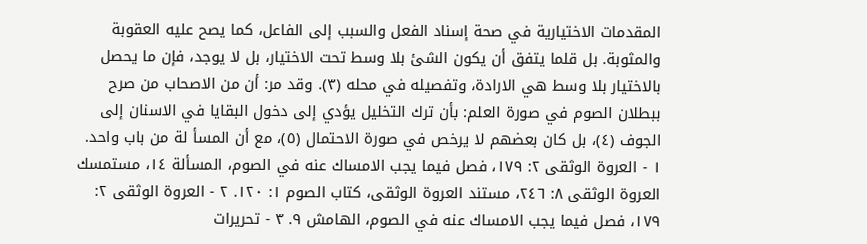المقدمات الاختيارية في صحة إسناد الفعل والسبب إلى الفاعل، كما يصح عليه العقوبة والمثوبة. بل قلما يتفق أن يكون الشئ بلا وسط تحت الاختيار، بل لا يوجد، فإن ما يحصل بالاختيار بلا وسط هي الارادة، وتفصيله في محله (٣). وقد مر: أن من الاصحاب من صرح ببطلان الصوم في صورة العلم: بأن ترك التخليل يؤدي إلى دخول البقايا في الاسنان إلى الجوف (٤)، بل كان بعضهم لا يرخص في صورة الاحتمال (٥)، مع أن المسأ لة من باب واحد. ١ - العروة الوثقى ٢: ١٧٩، فصل فيما يجب الامساك عنه في الصوم، المسألة ١٤، مستمسك العروة الوثقى ٨: ٢٤٦، مستند العروة الوثقى، كتاب الصوم ١: ١٢٠. ٢ - العروة الوثقى ٢: ١٧٩، فصل فيما يجب الامساك عنه في الصوم، الهامش ٩. ٣ - تحريرات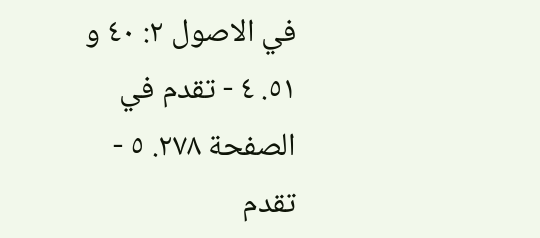في الاصول ٢: ٤٠ و ٥١. ٤ - تقدم في الصفحة ٢٧٨. ٥ - تقدم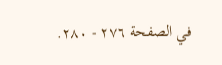في الصفحة ٢٧٦ - ٢٨٠.